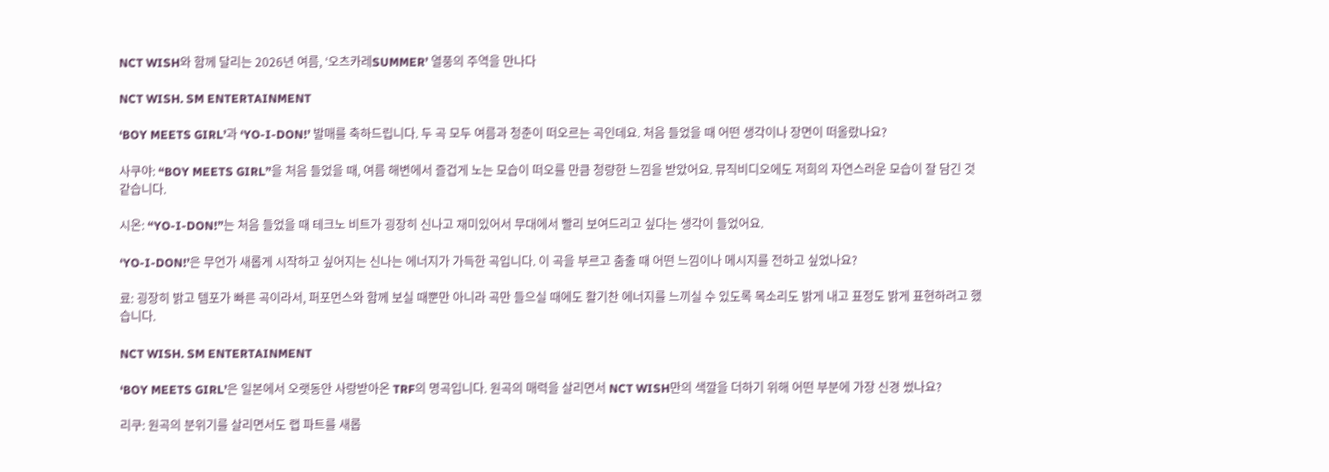NCT WISH와 함께 달리는 2026년 여름, ‘오츠카레SUMMER’ 열풍의 주역을 만나다

NCT WISH. SM ENTERTAINMENT

‘BOY MEETS GIRL’과 ‘YO-I-DON!’ 발매를 축하드립니다. 두 곡 모두 여름과 청춘이 떠오르는 곡인데요. 처음 들었을 때 어떤 생각이나 장면이 떠올랐나요?

사쿠야: “BOY MEETS GIRL”을 처음 들었을 때, 여름 해변에서 즐겁게 노는 모습이 떠오를 만큼 청량한 느낌을 받았어요. 뮤직비디오에도 저희의 자연스러운 모습이 잘 담긴 것 같습니다.

시온: “YO-I-DON!”는 처음 들었을 때 테크노 비트가 굉장히 신나고 재미있어서 무대에서 빨리 보여드리고 싶다는 생각이 들었어요.

‘YO-I-DON!’은 무언가 새롭게 시작하고 싶어지는 신나는 에너지가 가득한 곡입니다. 이 곡을 부르고 춤출 때 어떤 느낌이나 메시지를 전하고 싶었나요?

료: 굉장히 밝고 템포가 빠른 곡이라서, 퍼포먼스와 함께 보실 때뿐만 아니라 곡만 들으실 때에도 활기찬 에너지를 느끼실 수 있도록 목소리도 밝게 내고 표정도 밝게 표현하려고 했습니다.

NCT WISH. SM ENTERTAINMENT

‘BOY MEETS GIRL’은 일본에서 오랫동안 사랑받아온 TRF의 명곡입니다. 원곡의 매력을 살리면서 NCT WISH만의 색깔을 더하기 위해 어떤 부분에 가장 신경 썼나요?

리쿠: 원곡의 분위기를 살리면서도 랩 파트를 새롭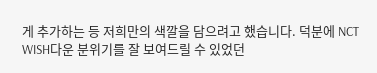게 추가하는 등 저희만의 색깔을 담으려고 했습니다. 덕분에 NCT WISH다운 분위기를 잘 보여드릴 수 있었던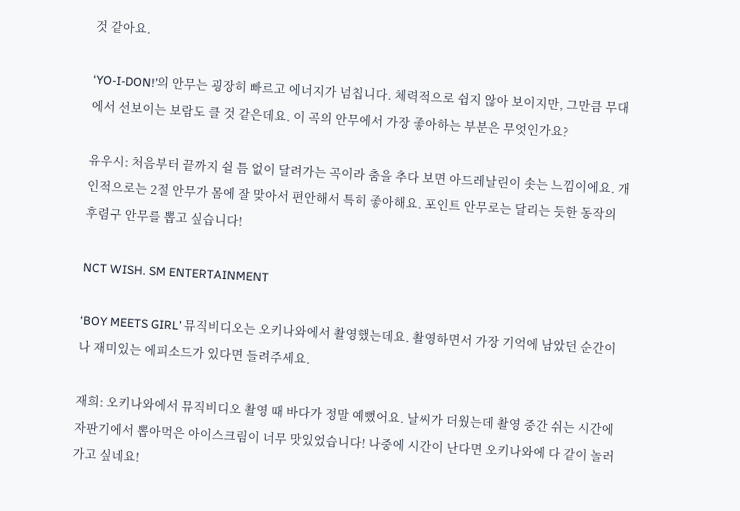것 같아요.

‘YO-I-DON!’의 안무는 굉장히 빠르고 에너지가 넘칩니다. 체력적으로 쉽지 않아 보이지만, 그만큼 무대에서 선보이는 보람도 클 것 같은데요. 이 곡의 안무에서 가장 좋아하는 부분은 무엇인가요?

유우시: 처음부터 끝까지 쉴 틈 없이 달려가는 곡이라 춤을 추다 보면 아드레날린이 솟는 느낌이에요. 개인적으로는 2절 안무가 몸에 잘 맞아서 편안해서 특히 좋아해요. 포인트 안무로는 달리는 듯한 동작의 후렴구 안무를 뽑고 싶습니다!

NCT WISH. SM ENTERTAINMENT

‘BOY MEETS GIRL’ 뮤직비디오는 오키나와에서 촬영했는데요. 촬영하면서 가장 기억에 남았던 순간이나 재미있는 에피소드가 있다면 들려주세요.

재희: 오키나와에서 뮤직비디오 촬영 때 바다가 정말 예뻤어요. 날씨가 더웠는데 촬영 중간 쉬는 시간에 자판기에서 뽑아먹은 아이스크림이 너무 맛있었습니다! 나중에 시간이 난다면 오키나와에 다 같이 놀러 가고 싶네요!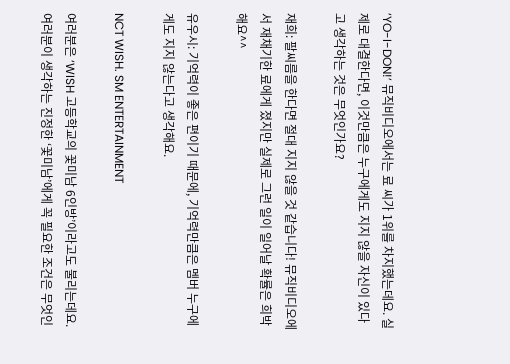‘YO-I-DON!’ 뮤직비디오에서는 료 씨가 1위를 차지했는데요. 실제로 대결한다면, 이것만큼은 누구에게도 지지 않을 자신이 있다고 생각하는 것은 무엇인가요?

재희: 팔씨름을 한다면 절대 지지 않을 것 같습니다! 뮤직비디오에서 재채기한 료에게 졌지만 실제로 그런 일이 일어날 확률은 희박해요^^

유우시: 기억력이 좋은 편이기 때문에, 기억력만큼은 멤버 누구에게도 지지 않는다고 생각해요.

NCT WISH. SM ENTERTAINMENT

여러분은 ‘WISH 고등학교의 꽃미남 6인방’이라고도 불리는데요. 여러분이 생각하는 진정한 ‘꽃미남’에게 꼭 필요한 조건은 무엇인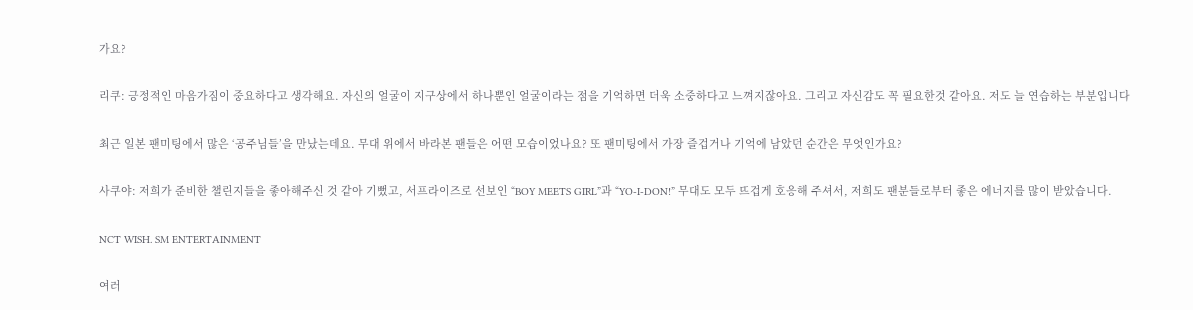가요?

리쿠: 긍정적인 마음가짐이 중요하다고 생각해요. 자신의 얼굴이 지구상에서 하나뿐인 얼굴이라는 점을 기억하면 더욱 소중하다고 느껴지잖아요. 그리고 자신감도 꼭 필요한것 같아요. 저도 늘 연습하는 부분입니다

최근 일본 팬미팅에서 많은 ‘공주님들’을 만났는데요. 무대 위에서 바라본 팬들은 어떤 모습이었나요? 또 팬미팅에서 가장 즐겁거나 기억에 남았던 순간은 무엇인가요?

사쿠야: 저희가 준비한 챌린지들을 좋아해주신 것 같아 기뻤고, 서프라이즈로 선보인 “BOY MEETS GIRL”과 “YO-I-DON!” 무대도 모두 뜨겁게 호응해 주셔서, 저희도 팬분들로부터 좋은 에너지를 많이 받았습니다.

NCT WISH. SM ENTERTAINMENT

여러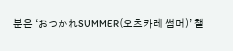분은 ‘おつかれSUMMER(오츠카레 썸머)’ 챌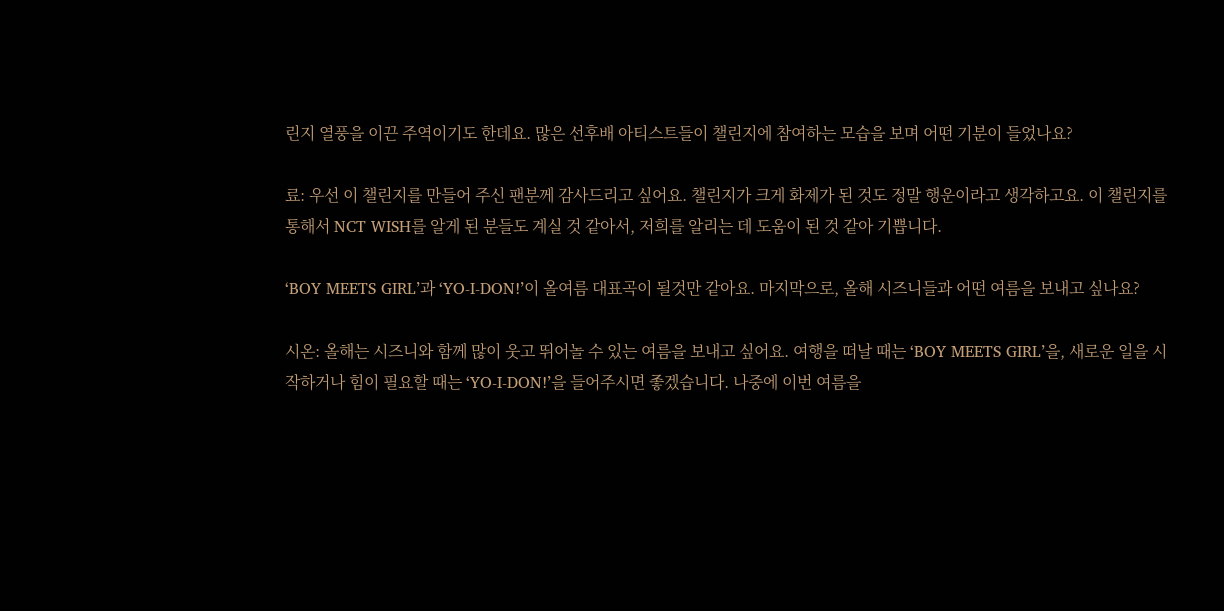린지 열풍을 이끈 주역이기도 한데요. 많은 선후배 아티스트들이 챌린지에 참여하는 모습을 보며 어떤 기분이 들었나요?

료: 우선 이 챌린지를 만들어 주신 팬분께 감사드리고 싶어요. 챌린지가 크게 화제가 된 것도 정말 행운이라고 생각하고요. 이 챌린지를 통해서 NCT WISH를 알게 된 분들도 계실 것 같아서, 저희를 알리는 데 도움이 된 것 같아 기쁩니다.

‘BOY MEETS GIRL’과 ‘YO-I-DON!’이 올여름 대표곡이 될것만 같아요. 마지막으로, 올해 시즈니들과 어떤 여름을 보내고 싶나요?

시온: 올해는 시즈니와 함께 많이 웃고 뛰어놀 수 있는 여름을 보내고 싶어요. 여행을 떠날 때는 ‘BOY MEETS GIRL’을, 새로운 일을 시작하거나 힘이 필요할 때는 ‘YO-I-DON!’을 들어주시면 좋겠습니다. 나중에 이번 여름을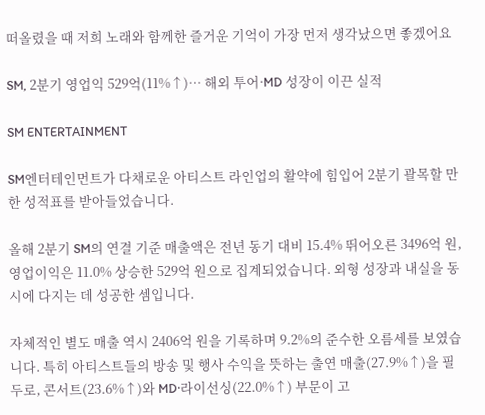떠올렸을 때 저희 노래와 함께한 즐거운 기억이 가장 먼저 생각났으면 좋겠어요

SM, 2분기 영업익 529억(11%↑)… 해외 투어·MD 성장이 이끈 실적

SM ENTERTAINMENT

SM엔터테인먼트가 다채로운 아티스트 라인업의 활약에 힘입어 2분기 괄목할 만한 성적표를 받아들었습니다.

올해 2분기 SM의 연결 기준 매출액은 전년 동기 대비 15.4% 뛰어오른 3496억 원, 영업이익은 11.0% 상승한 529억 원으로 집계되었습니다. 외형 성장과 내실을 동시에 다지는 데 성공한 셈입니다.

자체적인 별도 매출 역시 2406억 원을 기록하며 9.2%의 준수한 오름세를 보였습니다. 특히 아티스트들의 방송 및 행사 수익을 뜻하는 출연 매출(27.9%↑)을 필두로, 콘서트(23.6%↑)와 MD·라이선싱(22.0%↑) 부문이 고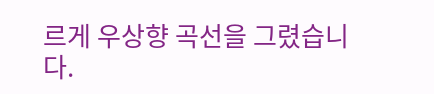르게 우상향 곡선을 그렸습니다.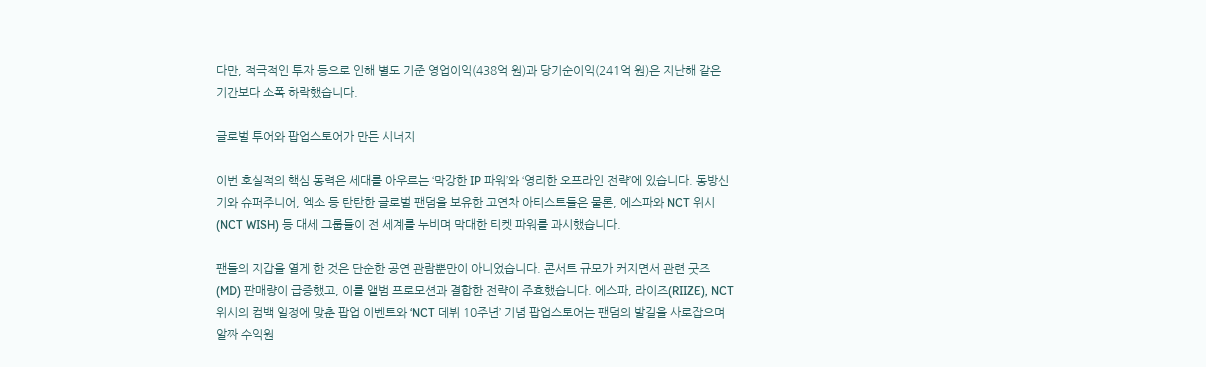다만, 적극적인 투자 등으로 인해 별도 기준 영업이익(438억 원)과 당기순이익(241억 원)은 지난해 같은 기간보다 소폭 하락했습니다.

글로벌 투어와 팝업스토어가 만든 시너지

이번 호실적의 핵심 동력은 세대를 아우르는 ‘막강한 IP 파워’와 ‘영리한 오프라인 전략’에 있습니다. 동방신기와 슈퍼주니어, 엑소 등 탄탄한 글로벌 팬덤을 보유한 고연차 아티스트들은 물론, 에스파와 NCT 위시(NCT WISH) 등 대세 그룹들이 전 세계를 누비며 막대한 티켓 파워를 과시했습니다.

팬들의 지갑을 열게 한 것은 단순한 공연 관람뿐만이 아니었습니다. 콘서트 규모가 커지면서 관련 굿즈(MD) 판매량이 급증했고, 이를 앨범 프로모션과 결합한 전략이 주효했습니다. 에스파, 라이즈(RIIZE), NCT 위시의 컴백 일정에 맞춘 팝업 이벤트와 ‘NCT 데뷔 10주년’ 기념 팝업스토어는 팬덤의 발길을 사로잡으며 알짜 수익원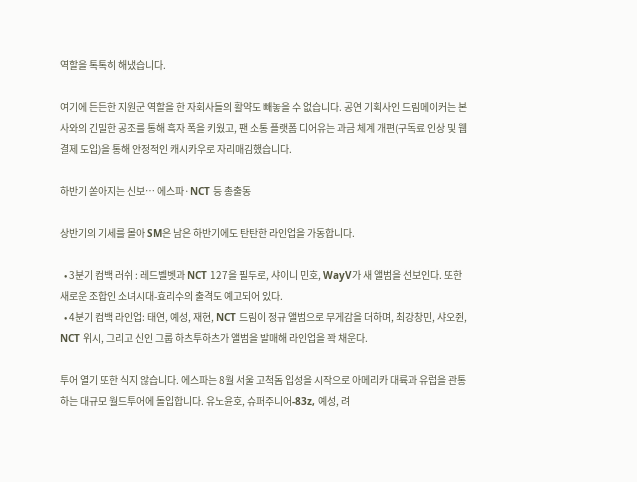역할을 톡톡히 해냈습니다.

여기에 든든한 지원군 역할을 한 자회사들의 활약도 빼놓을 수 없습니다. 공연 기획사인 드림메이커는 본사와의 긴밀한 공조를 통해 흑자 폭을 키웠고, 팬 소통 플랫폼 디어유는 과금 체계 개편(구독료 인상 및 웹 결제 도입)을 통해 안정적인 캐시카우로 자리매김했습니다.

하반기 쏟아지는 신보… 에스파·NCT 등 총출동

상반기의 기세를 몰아 SM은 남은 하반기에도 탄탄한 라인업을 가동합니다.

  • 3분기 컴백 러쉬 : 레드벨벳과 NCT 127을 필두로, 샤이니 민호, WayV가 새 앨범을 선보인다. 또한 새로운 조합인 소녀시대-효리수의 출격도 예고되어 있다.
  • 4분기 컴백 라인업: 태연, 예성, 재현, NCT 드림이 정규 앨범으로 무게감을 더하며, 최강창민, 샤오쥔, NCT 위시, 그리고 신인 그룹 하츠투하츠가 앨범을 발매해 라인업을 꽉 채운다.

투어 열기 또한 식지 않습니다. 에스파는 8월 서울 고척돔 입성을 시작으로 아메리카 대륙과 유럽을 관통하는 대규모 월드투어에 돌입합니다. 유노윤호, 슈퍼주니어-83z, 예성, 려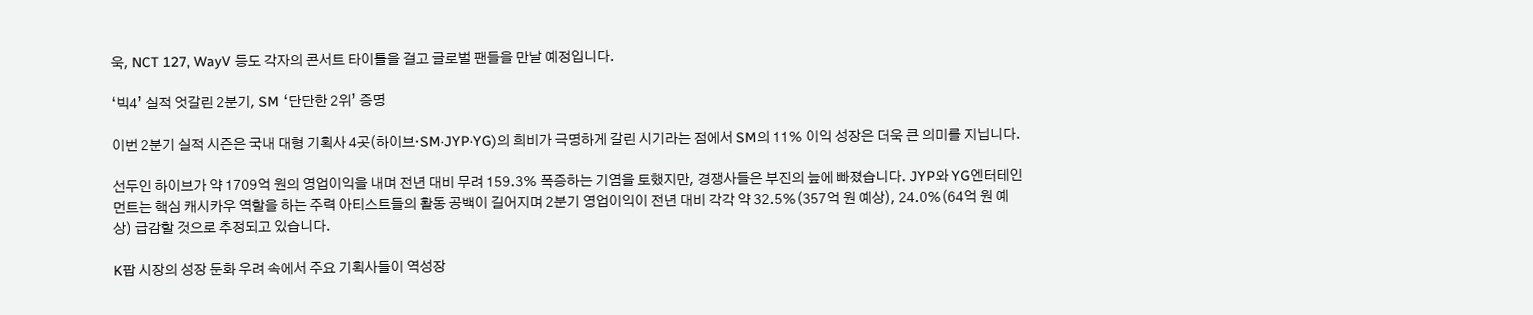욱, NCT 127, WayV 등도 각자의 콘서트 타이틀을 걸고 글로벌 팬들을 만날 예정입니다.

‘빅4’ 실적 엇갈린 2분기, SM ‘단단한 2위’ 증명

이번 2분기 실적 시즌은 국내 대형 기획사 4곳(하이브·SM·JYP·YG)의 희비가 극명하게 갈린 시기라는 점에서 SM의 11% 이익 성장은 더욱 큰 의미를 지닙니다.

선두인 하이브가 약 1709억 원의 영업이익을 내며 전년 대비 무려 159.3% 폭증하는 기염을 토했지만, 경쟁사들은 부진의 늪에 빠졌습니다. JYP와 YG엔터테인먼트는 핵심 캐시카우 역할을 하는 주력 아티스트들의 활동 공백이 길어지며 2분기 영업이익이 전년 대비 각각 약 32.5%(357억 원 예상), 24.0%(64억 원 예상) 급감할 것으로 추정되고 있습니다.

K팝 시장의 성장 둔화 우려 속에서 주요 기획사들이 역성장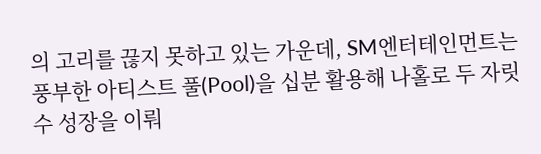의 고리를 끊지 못하고 있는 가운데, SM엔터테인먼트는 풍부한 아티스트 풀(Pool)을 십분 활용해 나홀로 두 자릿수 성장을 이뤄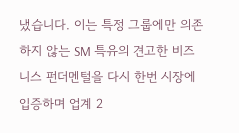냈습니다. 이는 특정 그룹에만 의존하지 않는 SM 특유의 견고한 비즈니스 펀더멘털을 다시 한번 시장에 입증하며 업계 2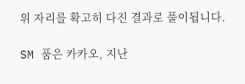위 자리를 확고히 다진 결과로 풀이됩니다.

SM 품은 카카오, 지난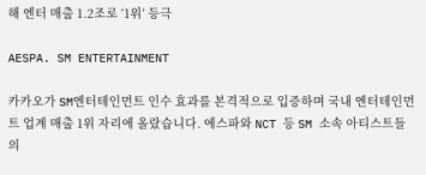해 엔터 매출 1.2조로 ‘1위’ 등극

AESPA. SM ENTERTAINMENT

카카오가 SM엔터테인먼트 인수 효과를 본격적으로 입증하며 국내 엔터테인먼트 업계 매출 1위 자리에 올랐습니다. 에스파와 NCT 등 SM 소속 아티스트들의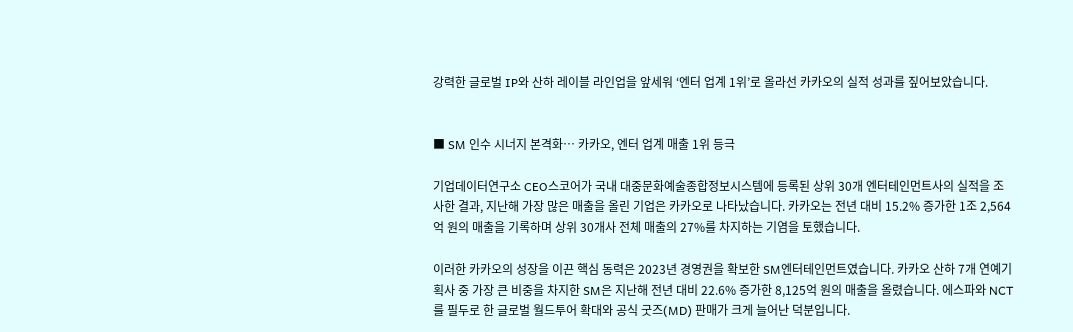강력한 글로벌 IP와 산하 레이블 라인업을 앞세워 ‘엔터 업계 1위’로 올라선 카카오의 실적 성과를 짚어보았습니다.


■ SM 인수 시너지 본격화… 카카오, 엔터 업계 매출 1위 등극

기업데이터연구소 CEO스코어가 국내 대중문화예술종합정보시스템에 등록된 상위 30개 엔터테인먼트사의 실적을 조사한 결과, 지난해 가장 많은 매출을 올린 기업은 카카오로 나타났습니다. 카카오는 전년 대비 15.2% 증가한 1조 2,564억 원의 매출을 기록하며 상위 30개사 전체 매출의 27%를 차지하는 기염을 토했습니다.

이러한 카카오의 성장을 이끈 핵심 동력은 2023년 경영권을 확보한 SM엔터테인먼트였습니다. 카카오 산하 7개 연예기획사 중 가장 큰 비중을 차지한 SM은 지난해 전년 대비 22.6% 증가한 8,125억 원의 매출을 올렸습니다. 에스파와 NCT를 필두로 한 글로벌 월드투어 확대와 공식 굿즈(MD) 판매가 크게 늘어난 덕분입니다.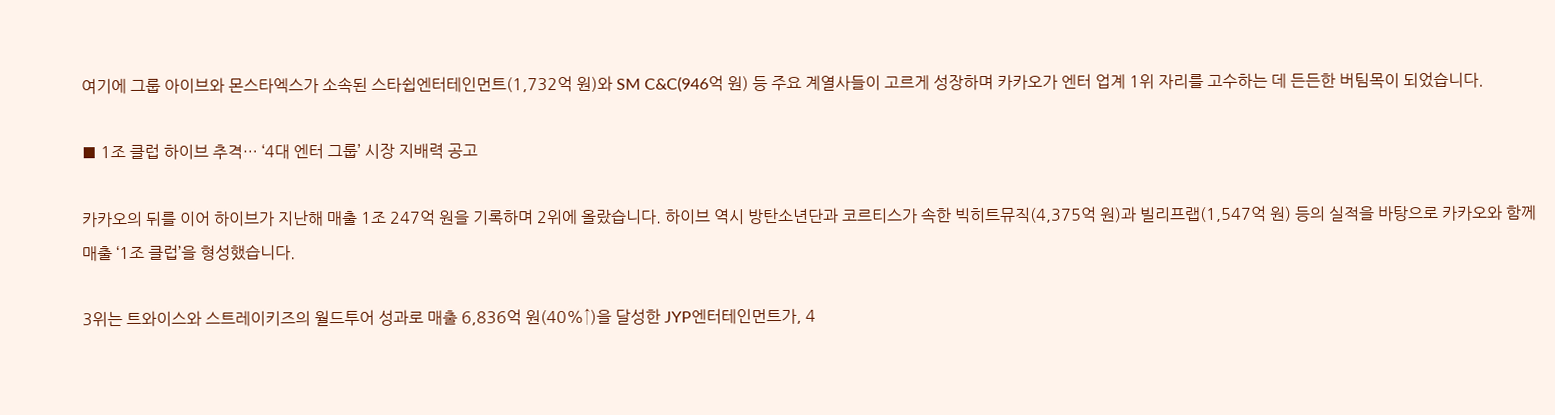여기에 그룹 아이브와 몬스타엑스가 소속된 스타쉽엔터테인먼트(1,732억 원)와 SM C&C(946억 원) 등 주요 계열사들이 고르게 성장하며 카카오가 엔터 업계 1위 자리를 고수하는 데 든든한 버팀목이 되었습니다.

■ 1조 클럽 하이브 추격… ‘4대 엔터 그룹’ 시장 지배력 공고

카카오의 뒤를 이어 하이브가 지난해 매출 1조 247억 원을 기록하며 2위에 올랐습니다. 하이브 역시 방탄소년단과 코르티스가 속한 빅히트뮤직(4,375억 원)과 빌리프랩(1,547억 원) 등의 실적을 바탕으로 카카오와 함께 매출 ‘1조 클럽’을 형성했습니다.

3위는 트와이스와 스트레이키즈의 월드투어 성과로 매출 6,836억 원(40%↑)을 달성한 JYP엔터테인먼트가, 4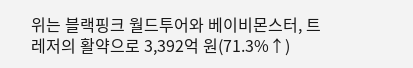위는 블랙핑크 월드투어와 베이비몬스터, 트레저의 활약으로 3,392억 원(71.3%↑)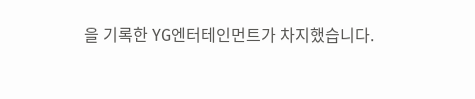을 기록한 YG엔터테인먼트가 차지했습니다.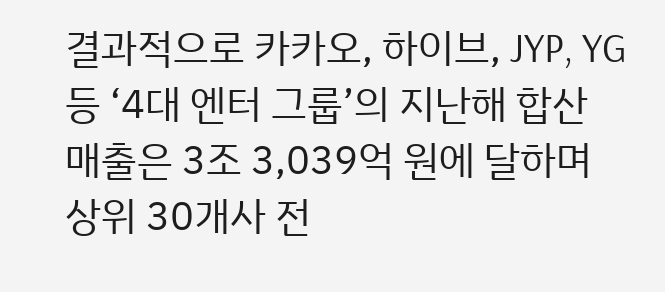결과적으로 카카오, 하이브, JYP, YG 등 ‘4대 엔터 그룹’의 지난해 합산 매출은 3조 3,039억 원에 달하며 상위 30개사 전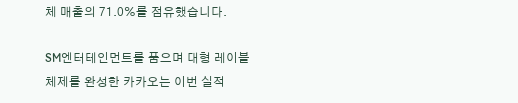체 매출의 71.0%를 점유했습니다.

SM엔터테인먼트를 품으며 대형 레이블 체제를 완성한 카카오는 이번 실적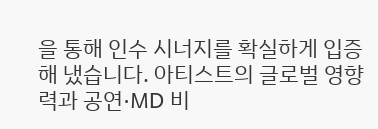을 통해 인수 시너지를 확실하게 입증해 냈습니다. 아티스트의 글로벌 영향력과 공연·MD 비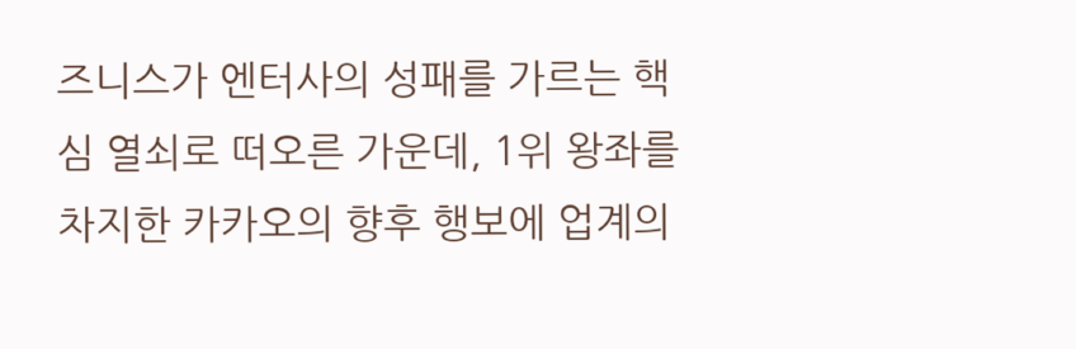즈니스가 엔터사의 성패를 가르는 핵심 열쇠로 떠오른 가운데, 1위 왕좌를 차지한 카카오의 향후 행보에 업계의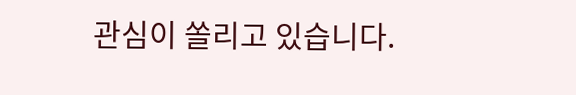관심이 쏠리고 있습니다.